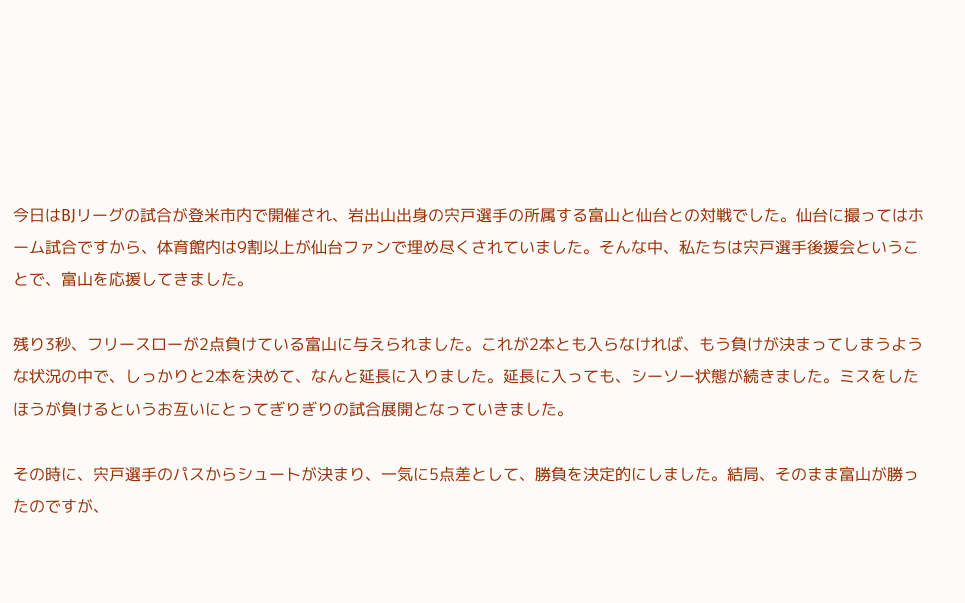今日はBJリーグの試合が登米市内で開催され、岩出山出身の宍戸選手の所属する富山と仙台との対戦でした。仙台に撮ってはホーム試合ですから、体育館内は9割以上が仙台ファンで埋め尽くされていました。そんな中、私たちは宍戸選手後援会ということで、富山を応援してきました。

残り3秒、フリースローが2点負けている富山に与えられました。これが2本とも入らなければ、もう負けが決まってしまうような状況の中で、しっかりと2本を決めて、なんと延長に入りました。延長に入っても、シーソー状態が続きました。ミスをしたほうが負けるというお互いにとってぎりぎりの試合展開となっていきました。

その時に、宍戸選手のパスからシュートが決まり、一気に5点差として、勝負を決定的にしました。結局、そのまま富山が勝ったのですが、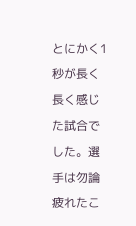とにかく1秒が長く長く感じた試合でした。選手は勿論疲れたこ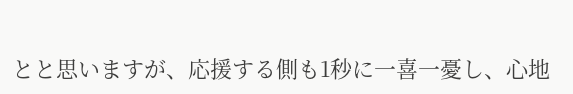とと思いますが、応援する側も1秒に一喜一憂し、心地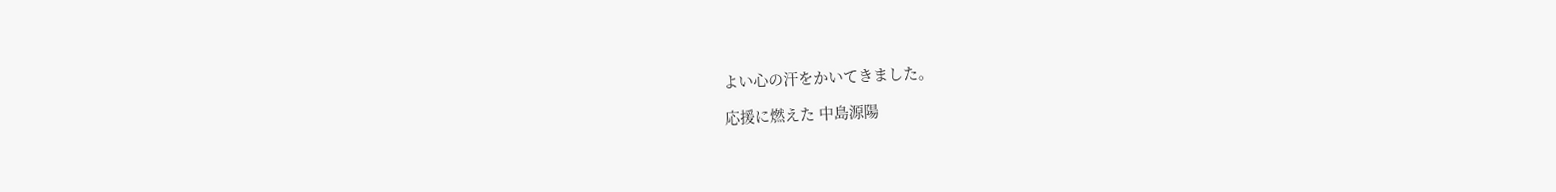よい心の汗をかいてきました。

応援に燃えた 中島源陽